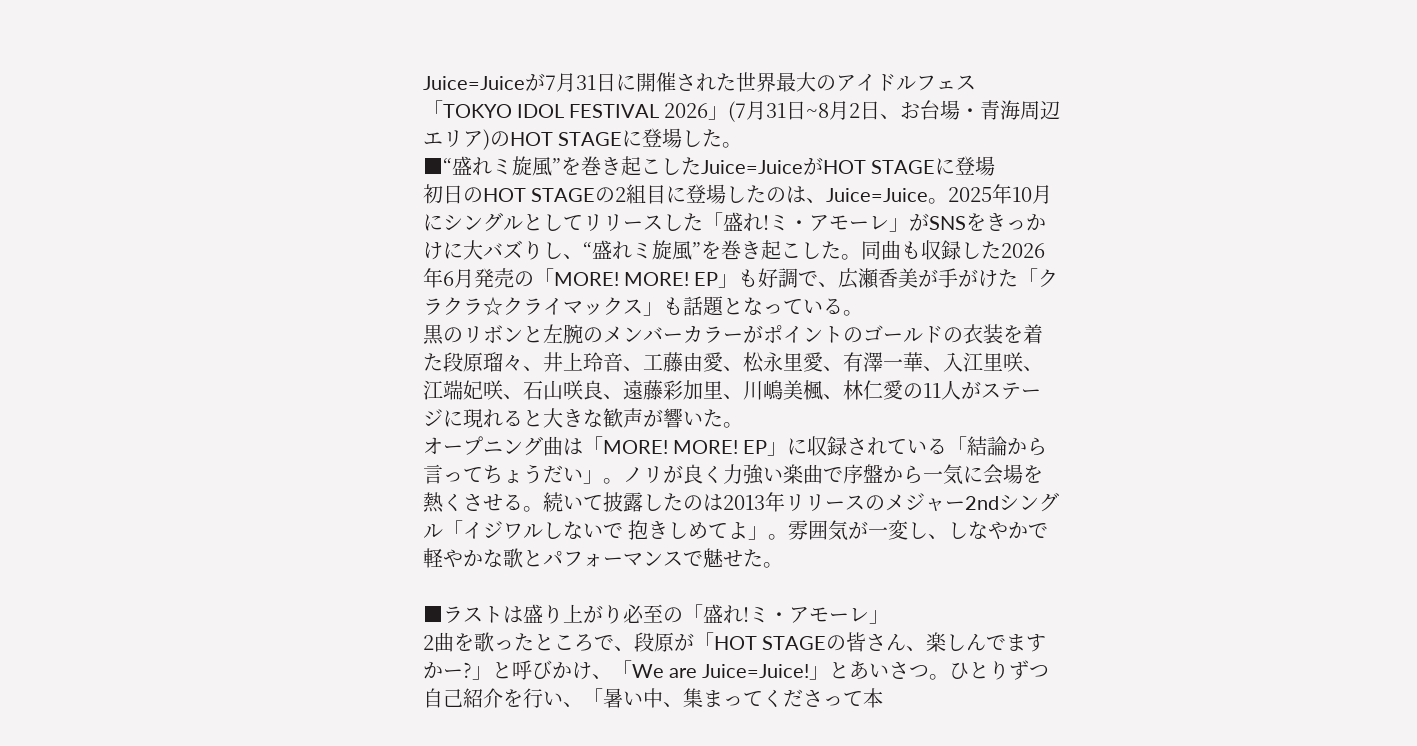Juice=Juiceが7月31日に開催された世界最大のアイドルフェス「TOKYO IDOL FESTIVAL 2026」(7月31日~8月2日、お台場・青海周辺エリア)のHOT STAGEに登場した。
■“盛れミ旋風”を巻き起こしたJuice=JuiceがHOT STAGEに登場
初日のHOT STAGEの2組目に登場したのは、Juice=Juice。2025年10月にシングルとしてリリースした「盛れ!ミ・アモーレ」がSNSをきっかけに大バズりし、“盛れミ旋風”を巻き起こした。同曲も収録した2026年6月発売の「MORE! MORE! EP」も好調で、広瀬香美が手がけた「クラクラ☆クライマックス」も話題となっている。
黒のリボンと左腕のメンバーカラーがポイントのゴールドの衣装を着た段原瑠々、井上玲音、工藤由愛、松永里愛、有澤一華、入江里咲、江端妃咲、石山咲良、遠藤彩加里、川嶋美楓、林仁愛の11人がステージに現れると大きな歓声が響いた。
オープニング曲は「MORE! MORE! EP」に収録されている「結論から言ってちょうだい」。ノリが良く力強い楽曲で序盤から一気に会場を熱くさせる。続いて披露したのは2013年リリースのメジャー2ndシングル「イジワルしないで 抱きしめてよ」。雰囲気が一変し、しなやかで軽やかな歌とパフォーマンスで魅せた。

■ラストは盛り上がり必至の「盛れ!ミ・アモーレ」
2曲を歌ったところで、段原が「HOT STAGEの皆さん、楽しんでますかー?」と呼びかけ、「We are Juice=Juice!」とあいさつ。ひとりずつ自己紹介を行い、「暑い中、集まってくださって本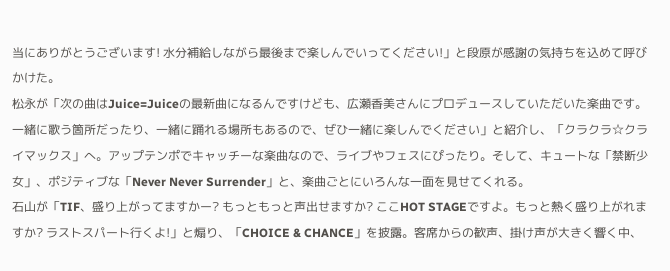当にありがとうございます! 水分補給しながら最後まで楽しんでいってください!」と段原が感謝の気持ちを込めて呼びかけた。
松永が「次の曲はJuice=Juiceの最新曲になるんですけども、広瀬香美さんにプロデュースしていただいた楽曲です。一緒に歌う箇所だったり、一緒に踊れる場所もあるので、ぜひ一緒に楽しんでください」と紹介し、「クラクラ☆クライマックス」へ。アップテンポでキャッチーな楽曲なので、ライブやフェスにぴったり。そして、キュートな「禁断少女」、ポジティブな「Never Never Surrender」と、楽曲ごとにいろんな一面を見せてくれる。
石山が「TIF、盛り上がってますかー? もっともっと声出せますか? ここHOT STAGEですよ。もっと熱く盛り上がれますか? ラストスパート行くよ!」と煽り、「CHOICE & CHANCE」を披露。客席からの歓声、掛け声が大きく響く中、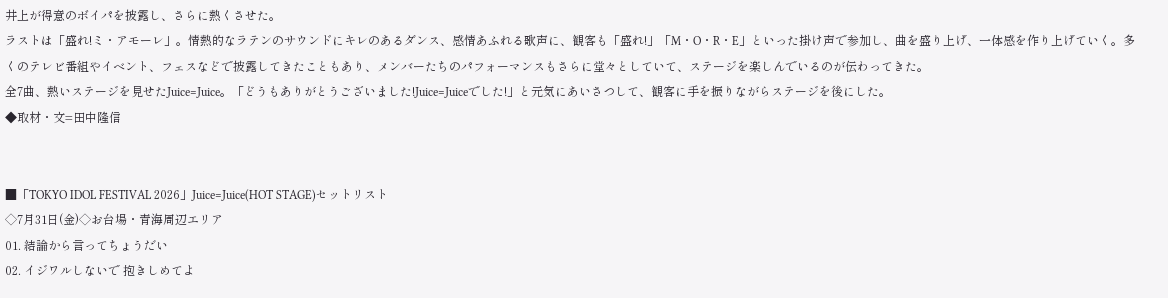井上が得意のボイパを披露し、さらに熱くさせた。
ラストは「盛れ!ミ・アモーレ」。情熱的なラテンのサウンドにキレのあるダンス、感情あふれる歌声に、観客も「盛れ!」「M・O・R・E」といった掛け声で参加し、曲を盛り上げ、一体感を作り上げていく。多くのテレビ番組やイベント、フェスなどで披露してきたこともあり、メンバーたちのパフォーマンスもさらに堂々としていて、ステージを楽しんでいるのが伝わってきた。
全7曲、熱いステージを見せたJuice=Juice。「どうもありがとうございました!Juice=Juiceでした!」と元気にあいさつして、観客に手を振りながらステージを後にした。
◆取材・文=田中隆信


■「TOKYO IDOL FESTIVAL 2026」Juice=Juice(HOT STAGE)セットリスト
◇7月31日(金)◇お台場・青海周辺エリア
01. 結論から言ってちょうだい
02. イジワルしないで 抱きしめてよ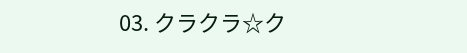03. クラクラ☆ク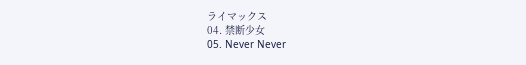ライマックス
04. 禁断少女
05. Never Never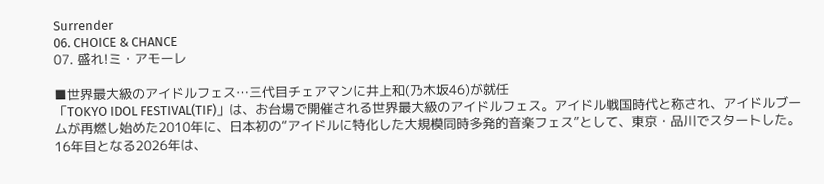Surrender
06. CHOICE & CHANCE
07. 盛れ!ミ・アモーレ

■世界最大級のアイドルフェス…三代目チェアマンに井上和(乃木坂46)が就任
「TOKYO IDOL FESTIVAL(TIF)」は、お台場で開催される世界最大級のアイドルフェス。アイドル戦国時代と称され、アイドルブームが再燃し始めた2010年に、日本初の“アイドルに特化した大規模同時多発的音楽フェス”として、東京・品川でスタートした。16年目となる2026年は、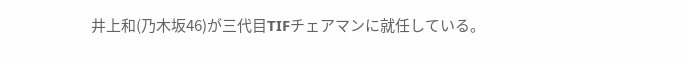井上和(乃木坂46)が三代目TIFチェアマンに就任している。